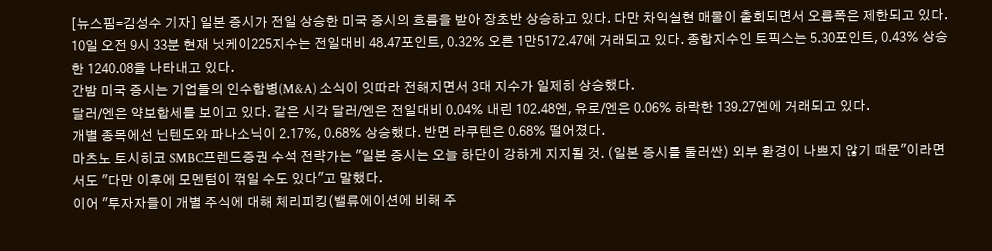[뉴스핌=김성수 기자] 일본 증시가 전일 상승한 미국 증시의 흐름을 받아 장초반 상승하고 있다. 다만 차익실현 매물이 출회되면서 오름폭은 제한되고 있다.
10일 오전 9시 33분 현재 닛케이225지수는 전일대비 48.47포인트, 0.32% 오른 1만5172.47에 거래되고 있다. 종합지수인 토픽스는 5.30포인트, 0.43% 상승한 1240.08을 나타내고 있다.
간밤 미국 증시는 기업들의 인수합병(M&A) 소식이 잇따라 전해지면서 3대 지수가 일제히 상승했다.
달러/엔은 약보합세를 보이고 있다. 같은 시각 달러/엔은 전일대비 0.04% 내린 102.48엔, 유로/엔은 0.06% 하락한 139.27엔에 거래되고 있다.
개별 종목에선 닌텐도와 파나소닉이 2.17%, 0.68% 상승했다. 반면 라쿠텐은 0.68% 떨어졌다.
마츠노 토시히코 SMBC프렌드증권 수석 전략가는 "일본 증시는 오늘 하단이 강하게 지지될 것. (일본 증시를 둘러싼) 외부 환경이 나쁘지 않기 때문"이라면서도 "다만 이후에 모멘텀이 꺾일 수도 있다"고 말했다.
이어 "투자자들이 개별 주식에 대해 체리피킹(밸류에이션에 비해 주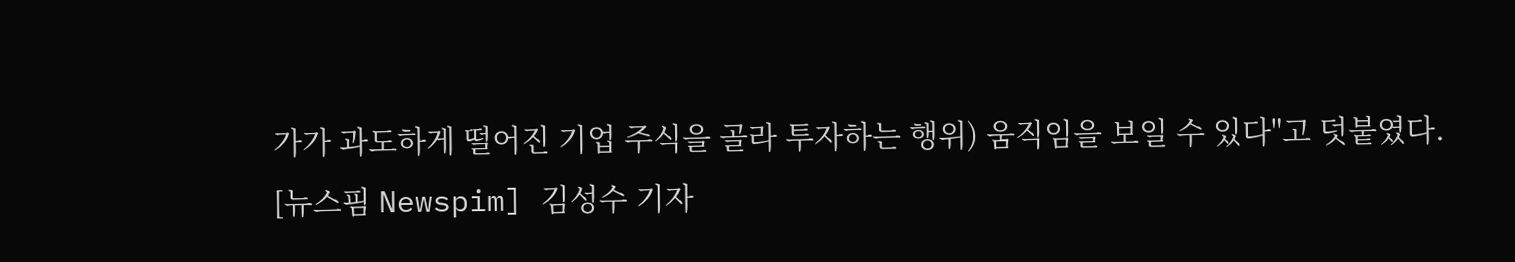가가 과도하게 떨어진 기업 주식을 골라 투자하는 행위) 움직임을 보일 수 있다"고 덧붙였다.
[뉴스핌 Newspim] 김성수 기자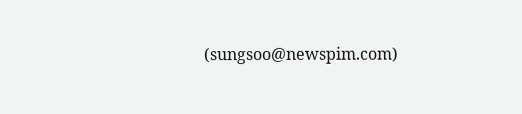(sungsoo@newspim.com)